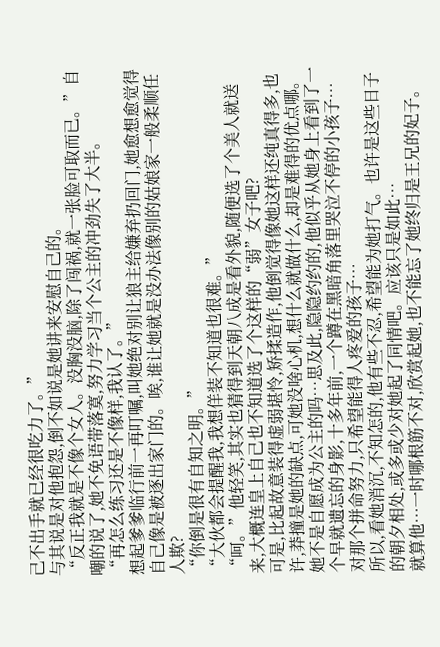己不出手就已经很吃力了。”
与其说是对他抱怨,倒不如说是她讲来安慰自己的。
“反正我就是不像个女人。没胸没脑,除了闯祸,就一张脸可取而已。”自嘲的说了,她不免语带落寞,努力学习当个公主的冲劲失了大半。
“再怎么练习还是不像样,我认了。”
想起爹爹临行前一再叮嘱,叫她绝对别让狼主给嫌弃扔回门,她愈想愈觉得自己像是被逐出家门的。唉,谁让她就是没办法像别的姑娘家一般柔顺任人欺?
“你倒是很有自知之明。”
“大伙都会提醒我,我想佯装不知道也很难。”
“呵。”他轻笑,其实也猜得到天朝八成是看外貌,随便选了个美人就送来,大概连皇上自己也不知道选了个这样的“弱”女子吧?
可是,比起故意装得虚弱堪怜,矫揉造作,他倒觉得像她这样还纯真得多,也许,莽撞是她的缺点,可她没啥心机,想什么就做什么,却是难得的优点哪。
她不是自愿成为公主的吗…思及此,隐隐约约的,他似乎从她身上看到了一个早就遗忘的身影,十多年前,一个蹲在黑暗角落里哭泣不停的小孩子…
对那个拼命努力,只希望能得人疼爱的孩子…
所以,看她消沉,不知怎的,他有些不忍,希望能为她打气。也许是这些日子的朝夕相处,或多或少对她起了同情吧。应该只是如此…
就算他…一时哪根筋不对,欣赏起她,也不能忘了她终归是王兄的妃子。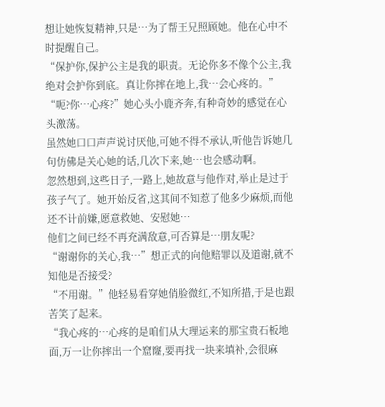想让她恢复精神,只是…为了帮王兄照顾她。他在心中不时提醒自己。
“保护你,保护公主是我的职责。无论你多不像个公主,我绝对会护你到底。真让你摔在地上,我…会心疼的。”
“呃?你…心疼?”她心头小鹿齐奔,有种奇妙的感觉在心头激荡。
虽然她口口声声说讨厌他,可她不得不承认,听他告诉她几句仿佛是关心她的话,几次下来,她…也会感动啊。
忽然想到,这些日子,一路上,她故意与他作对,举止是过于孩子气了。她开始反省,这其间不知惹了他多少麻烦,而他还不计前嫌,愿意救她、安慰她…
他们之间已经不再充满敌意,可否算是…朋友呢?
“谢谢你的关心,我…”想正式的向他赔罪以及道谢,就不知他是否接受?
“不用谢。”他轻易看穿她俏脸微红,不知所措,于是也跟苦笑了起来。
“我心疼的…心疼的是咱们从大理运来的那宝贵石板地面,万一让你摔出一个窟窿,要再找一块来填补,会很麻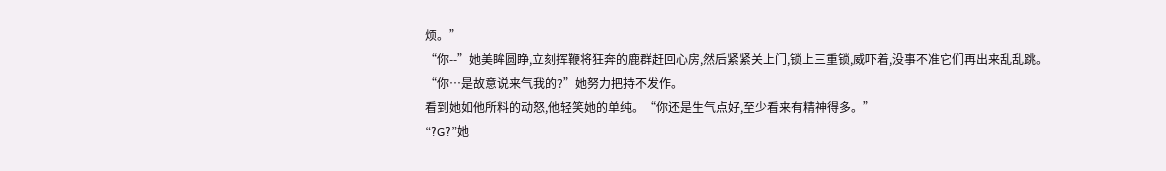烦。”
“你--”她美眸圆睁,立刻挥鞭将狂奔的鹿群赶回心房,然后紧紧关上门,锁上三重锁,威吓着,没事不准它们再出来乱乱跳。
“你…是故意说来气我的?”她努力把持不发作。
看到她如他所料的动怒,他轻笑她的单纯。“你还是生气点好,至少看来有精神得多。”
“?G?”她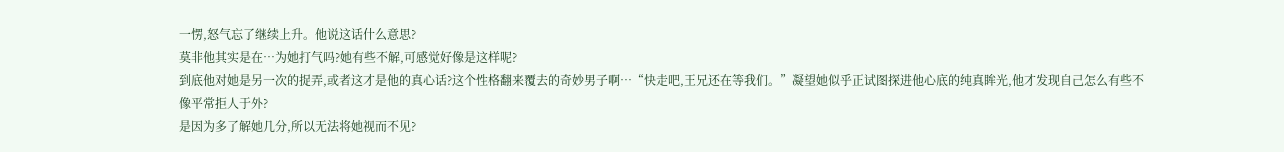一愣,怒气忘了继续上升。他说这话什么意思?
莫非他其实是在…为她打气吗?她有些不解,可感觉好像是这样呢?
到底他对她是另一次的捉弄,或者这才是他的真心话?这个性格翻来覆去的奇妙男子啊…“快走吧,王兄还在等我们。”凝望她似乎正试图探进他心底的纯真眸光,他才发现自己怎么有些不像平常拒人于外?
是因为多了解她几分,所以无法将她视而不见?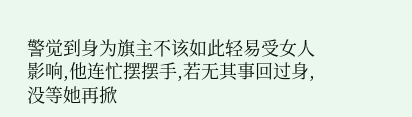警觉到身为旗主不该如此轻易受女人影响,他连忙摆摆手,若无其事回过身,没等她再掀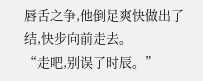唇舌之争,他倒足爽快做出了结,快步向前走去。
“走吧,别误了时辰。”